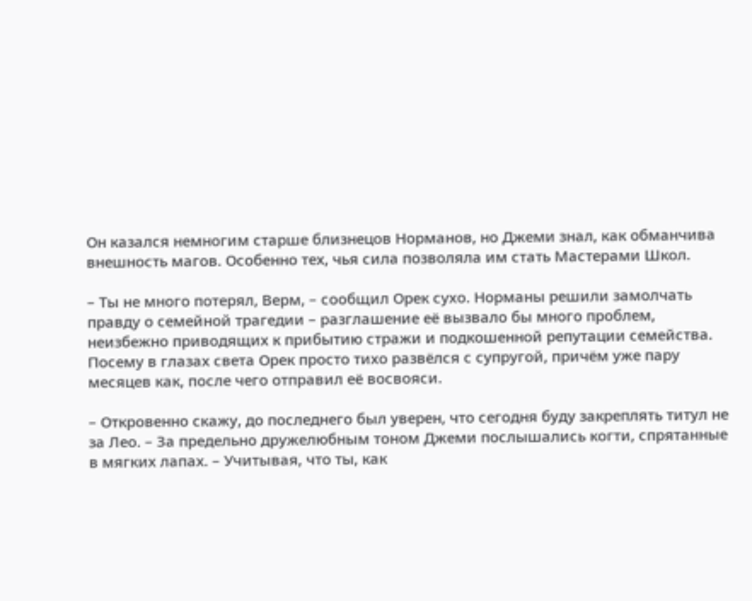Он казался немногим старше близнецов Норманов, но Джеми знал, как обманчива внешность магов. Особенно тех, чья сила позволяла им стать Мастерами Школ.

– Ты не много потерял, Верм, – сообщил Орек сухо. Норманы решили замолчать правду о семейной трагедии – разглашение её вызвало бы много проблем, неизбежно приводящих к прибытию стражи и подкошенной репутации семейства. Посему в глазах света Орек просто тихо развёлся с супругой, причём уже пару месяцев как, после чего отправил её восвояси.

– Откровенно скажу, до последнего был уверен, что сегодня буду закреплять титул не за Лео. – За предельно дружелюбным тоном Джеми послышались когти, спрятанные в мягких лапах. – Учитывая, что ты, как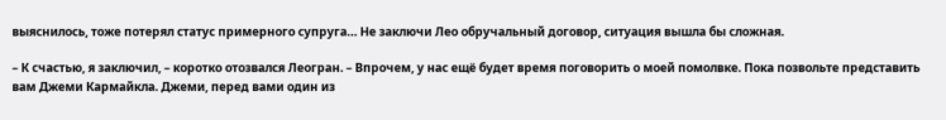выяснилось, тоже потерял статус примерного супруга… Не заключи Лео обручальный договор, ситуация вышла бы сложная.

– К счастью, я заключил, – коротко отозвался Леогран. – Впрочем, у нас ещё будет время поговорить о моей помолвке. Пока позвольте представить вам Джеми Кармайкла. Джеми, перед вами один из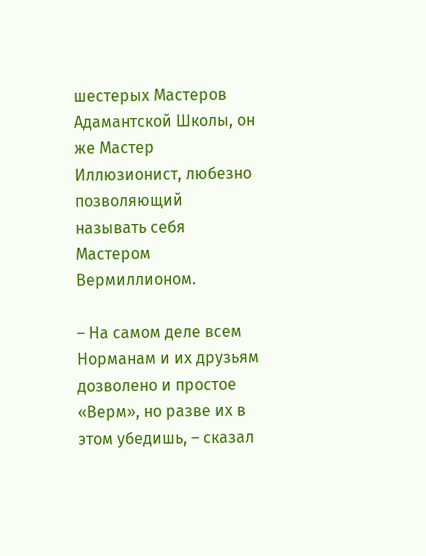шестерых Мастеров Адамантской Школы, он же Мастер Иллюзионист, любезно позволяющий называть себя Мастером Вермиллионом.

– На самом деле всем Норманам и их друзьям дозволено и простое «Верм», но разве их в этом убедишь, – сказал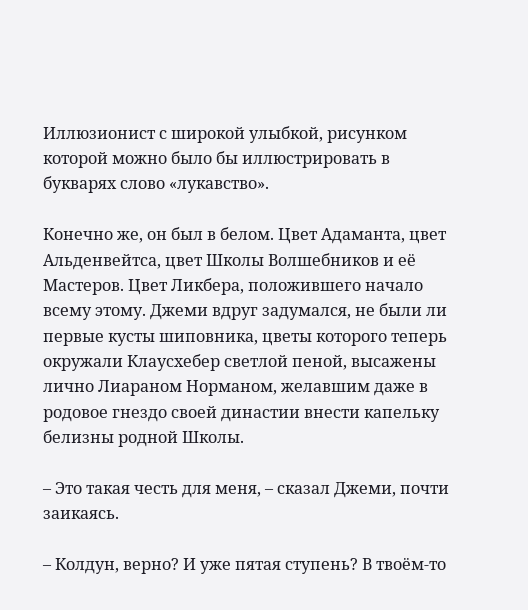Иллюзионист с широкой улыбкой, рисунком которой можно было бы иллюстрировать в букварях слово «лукавство».

Конечно же, он был в белом. Цвет Адаманта, цвет Альденвейтса, цвет Школы Волшебников и её Мастеров. Цвет Ликбера, положившего начало всему этому. Джеми вдруг задумался, не были ли первые кусты шиповника, цветы которого теперь окружали Клаусхебер светлой пеной, высажены лично Лиараном Норманом, желавшим даже в родовое гнездо своей династии внести капельку белизны родной Школы.

– Это такая честь для меня, – сказал Джеми, почти заикаясь.

– Колдун, верно? И уже пятая ступень? В твоём-то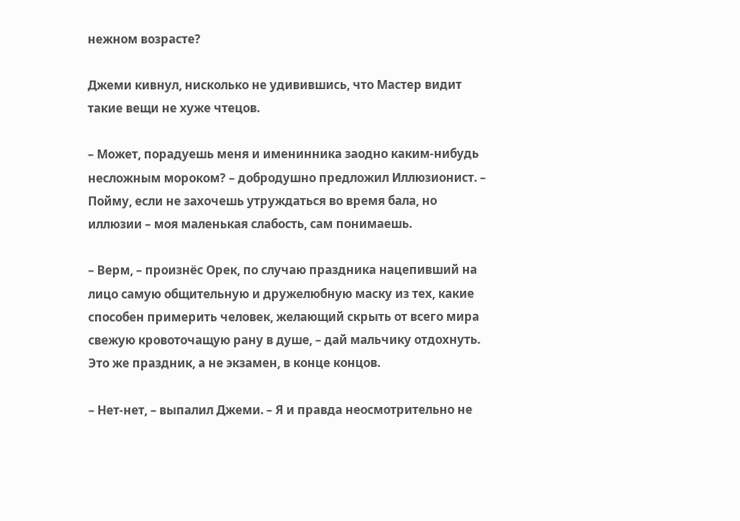нежном возрасте?

Джеми кивнул, нисколько не удивившись, что Мастер видит такие вещи не хуже чтецов.

– Может, порадуешь меня и именинника заодно каким-нибудь несложным мороком? – добродушно предложил Иллюзионист. – Пойму, если не захочешь утруждаться во время бала, но иллюзии – моя маленькая слабость, сам понимаешь.

– Верм, – произнёс Орек, по случаю праздника нацепивший на лицо самую общительную и дружелюбную маску из тех, какие способен примерить человек, желающий скрыть от всего мира свежую кровоточащую рану в душе, – дай мальчику отдохнуть. Это же праздник, а не экзамен, в конце концов.

– Нет-нет, – выпалил Джеми. – Я и правда неосмотрительно не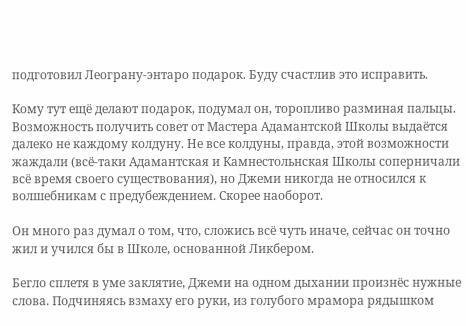подготовил Леограну-энтаро подарок. Буду счастлив это исправить.

Кому тут ещё делают подарок, подумал он, торопливо разминая пальцы. Возможность получить совет от Мастера Адамантской Школы выдаётся далеко не каждому колдуну. Не все колдуны, правда, этой возможности жаждали (всё-таки Адамантская и Камнестольнская Школы соперничали всё время своего существования), но Джеми никогда не относился к волшебникам с предубеждением. Скорее наоборот.

Он много раз думал о том, что, сложись всё чуть иначе, сейчас он точно жил и учился бы в Школе, основанной Ликбером.

Бегло сплетя в уме заклятие, Джеми на одном дыхании произнёс нужные слова. Подчиняясь взмаху его руки, из голубого мрамора рядышком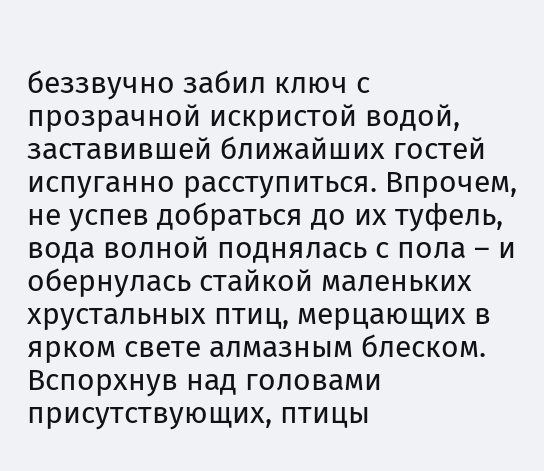беззвучно забил ключ с прозрачной искристой водой, заставившей ближайших гостей испуганно расступиться. Впрочем, не успев добраться до их туфель, вода волной поднялась с пола – и обернулась стайкой маленьких хрустальных птиц, мерцающих в ярком свете алмазным блеском. Вспорхнув над головами присутствующих, птицы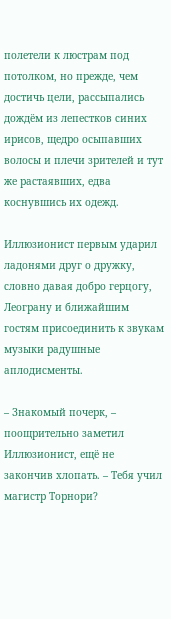полетели к люстрам под потолком, но прежде, чем достичь цели, рассыпались дождём из лепестков синих ирисов, щедро осыпавших волосы и плечи зрителей и тут же растаявших, едва коснувшись их одежд.

Иллюзионист первым ударил ладонями друг о дружку, словно давая добро герцогу, Леограну и ближайшим гостям присоединить к звукам музыки радушные аплодисменты.

– Знакомый почерк, – поощрительно заметил Иллюзионист, ещё не закончив хлопать. – Тебя учил магистр Торнори?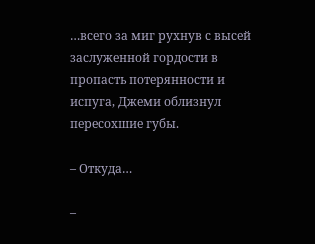…всего за миг рухнув с высей заслуженной гордости в пропасть потерянности и испуга, Джеми облизнул пересохшие губы.

– Откуда…

–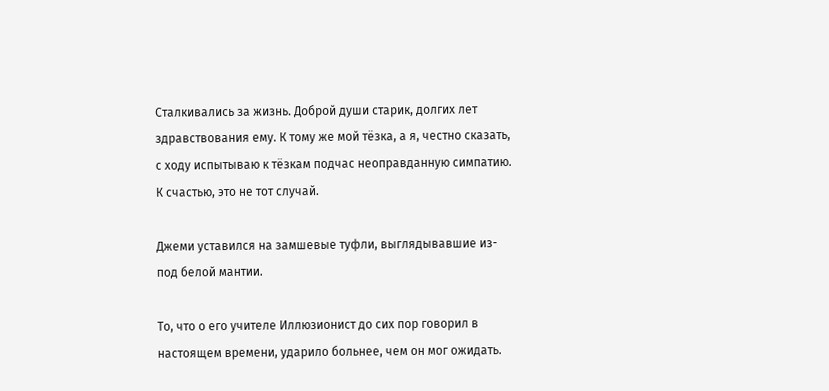Сталкивались за жизнь. Доброй души старик, долгих лет здравствования ему. К тому же мой тёзка, а я, честно сказать, с ходу испытываю к тёзкам подчас неоправданную симпатию. К счастью, это не тот случай.

Джеми уставился на замшевые туфли, выглядывавшие из-под белой мантии.

То, что о его учителе Иллюзионист до сих пор говорил в настоящем времени, ударило больнее, чем он мог ожидать.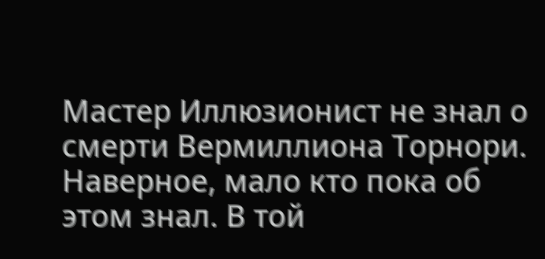Мастер Иллюзионист не знал о смерти Вермиллиона Торнори. Наверное, мало кто пока об этом знал. В той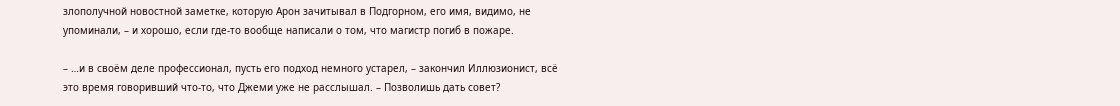злополучной новостной заметке, которую Арон зачитывал в Подгорном, его имя, видимо, не упоминали, – и хорошо, если где-то вообще написали о том, что магистр погиб в пожаре.

– …и в своём деле профессионал, пусть его подход немного устарел, – закончил Иллюзионист, всё это время говоривший что-то, что Джеми уже не расслышал. – Позволишь дать совет?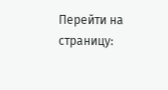Перейти на страницу: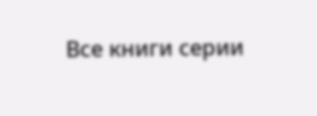Все книги серии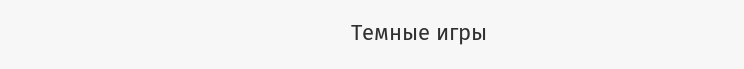Темные игры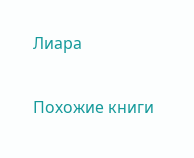Лиара

Похожие книги